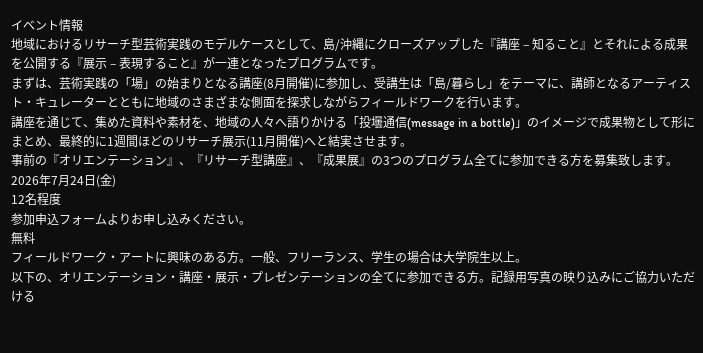イベント情報
地域におけるリサーチ型芸術実践のモデルケースとして、島/沖縄にクローズアップした『講座 ‒ 知ること』とそれによる成果を公開する『展示 ‒ 表現すること』が一連となったプログラムです。
まずは、芸術実践の「場」の始まりとなる講座(8月開催)に参加し、受講生は「島/暮らし」をテーマに、講師となるアーティスト・キュレーターとともに地域のさまざまな側面を探求しながらフィールドワークを行います。
講座を通じて、集めた資料や素材を、地域の人々へ語りかける「投壜通信(message in a bottle)」のイメージで成果物として形にまとめ、最終的に1週間ほどのリサーチ展示(11月開催)へと結実させます。
事前の『オリエンテーション』、『リサーチ型講座』、『成果展』の3つのプログラム全てに参加できる方を募集致します。
2026年7月24日(金)
12名程度
参加申込フォームよりお申し込みください。
無料
フィールドワーク・アートに興味のある方。一般、フリーランス、学生の場合は大学院生以上。
以下の、オリエンテーション・講座・展示・プレゼンテーションの全てに参加できる方。記録用写真の映り込みにご協力いただける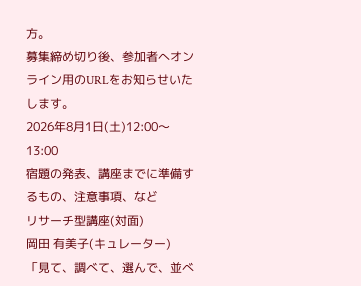方。
募集締め切り後、参加者へオンライン用のURLをお知らせいたします。
2026年8月1日(土)12:00〜13:00
宿題の発表、講座までに準備するもの、注意事項、など
リサーチ型講座(対面)
岡田 有美子(キュレーター)
「見て、調べて、選んで、並べ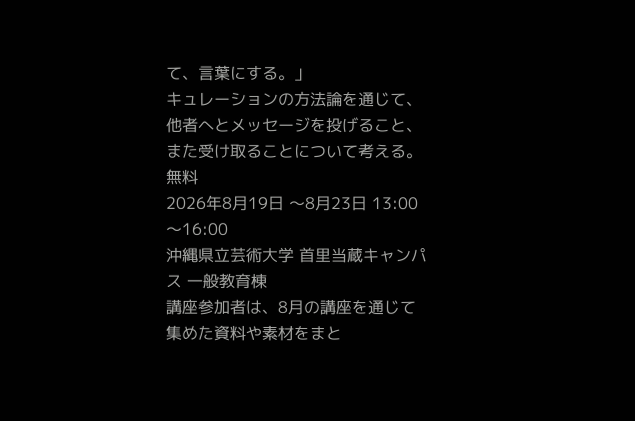て、言葉にする。」
キュレーションの方法論を通じて、他者へとメッセージを投げること、また受け取ることについて考える。
無料
2026年8月19日 〜8月23日 13:00〜16:00
沖縄県立芸術大学 首里当蔵キャンパス 一般教育棟
講座参加者は、8月の講座を通じて集めた資料や素材をまと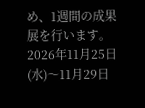め、1週間の成果展を行います。
2026年11月25日(水)〜11月29日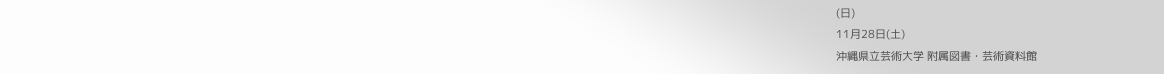(日)
11月28日(土)
沖縄県立芸術大学 附属図書・芸術資料館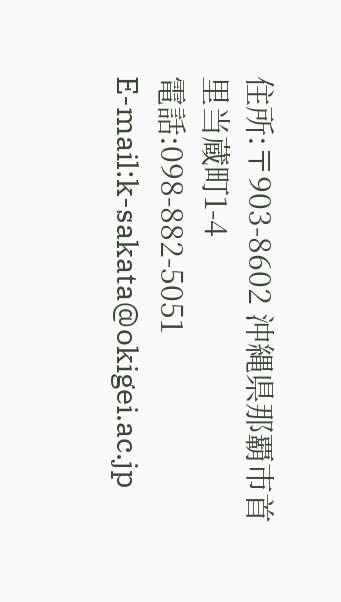住所:〒903-8602 沖縄県那覇市首里当蔵町1-4
電話:098-882-5051
E-mail:k-sakata@okigei.ac.jp